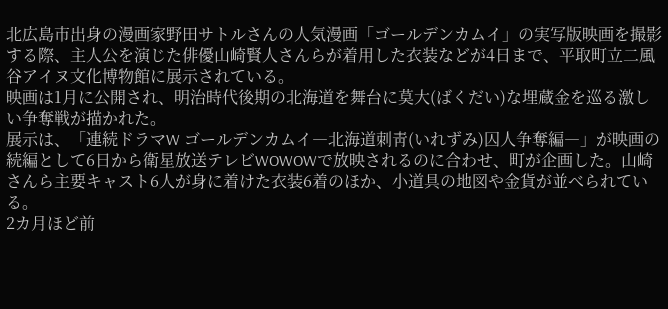北広島市出身の漫画家野田サトルさんの人気漫画「ゴールデンカムイ」の実写版映画を撮影する際、主人公を演じた俳優山崎賢人さんらが着用した衣装などが4日まで、平取町立二風谷アイヌ文化博物館に展示されている。
映画は1月に公開され、明治時代後期の北海道を舞台に莫大(ばくだい)な埋蔵金を巡る激しい争奪戦が描かれた。
展示は、「連続ドラマW ゴールデンカムイ―北海道刺靑(いれずみ)囚人争奪編―」が映画の続編として6日から衛星放送テレビWOWOWで放映されるのに合わせ、町が企画した。山崎さんら主要キャスト6人が身に着けた衣装6着のほか、小道具の地図や金貨が並べられている。
2カ月ほど前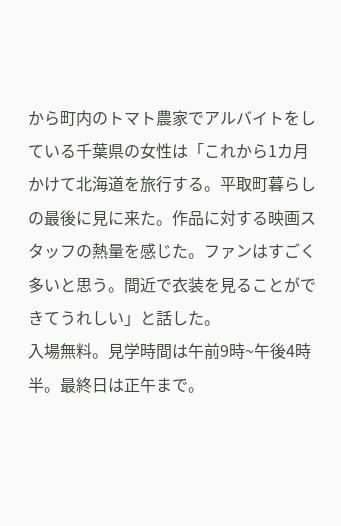から町内のトマト農家でアルバイトをしている千葉県の女性は「これから1カ月かけて北海道を旅行する。平取町暮らしの最後に見に来た。作品に対する映画スタッフの熱量を感じた。ファンはすごく多いと思う。間近で衣装を見ることができてうれしい」と話した。
入場無料。見学時間は午前9時~午後4時半。最終日は正午まで。